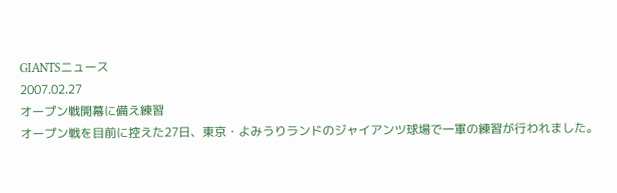GIANTSニュース
2007.02.27
オープン戦開幕に備え練習
オープン戦を目前に控えた27日、東京・よみうりランドのジャイアンツ球場で一軍の練習が行われました。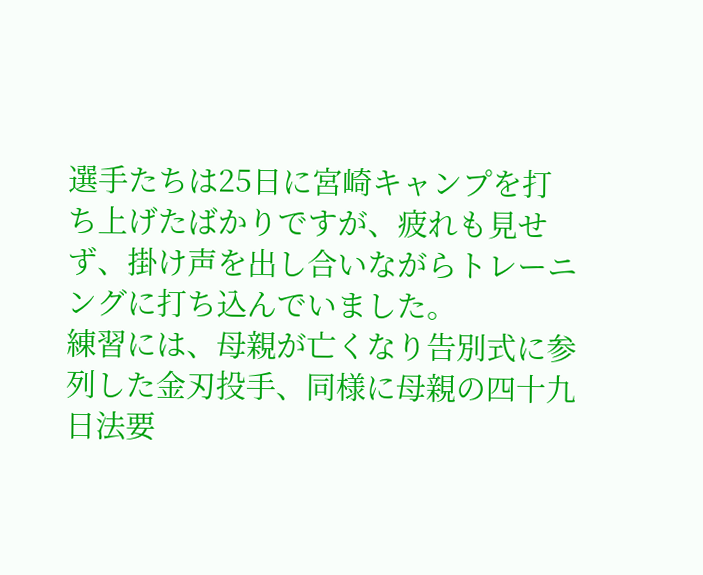選手たちは25日に宮崎キャンプを打ち上げたばかりですが、疲れも見せず、掛け声を出し合いながらトレーニングに打ち込んでいました。
練習には、母親が亡くなり告別式に参列した金刃投手、同様に母親の四十九日法要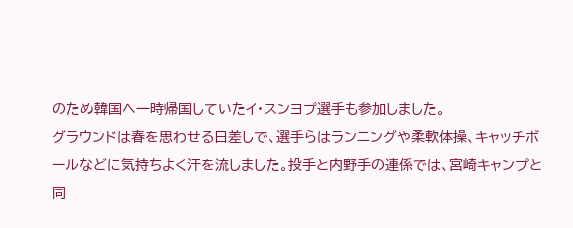のため韓国へ一時帰国していたイ・スンヨプ選手も参加しました。
グラウンドは春を思わせる日差しで、選手らはランニングや柔軟体操、キャッチボールなどに気持ちよく汗を流しました。投手と内野手の連係では、宮崎キャンプと同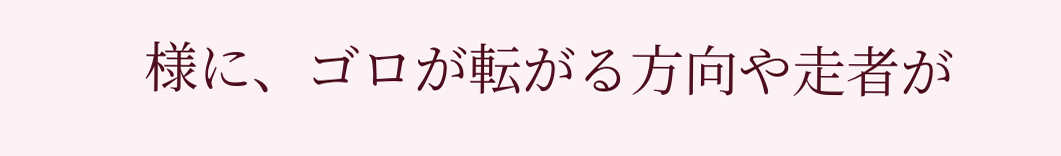様に、ゴロが転がる方向や走者が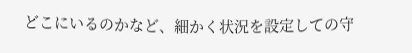どこにいるのかなど、細かく状況を設定しての守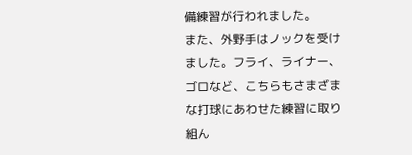備練習が行われました。
また、外野手はノックを受けました。フライ、ライナー、ゴロなど、こちらもさまざまな打球にあわせた練習に取り組ん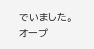でいました。
オープ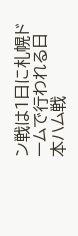ン戦は1日に札幌ドームで行われる日本ハム戦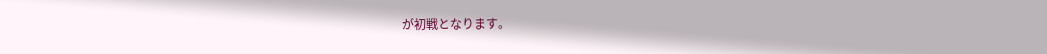が初戦となります。